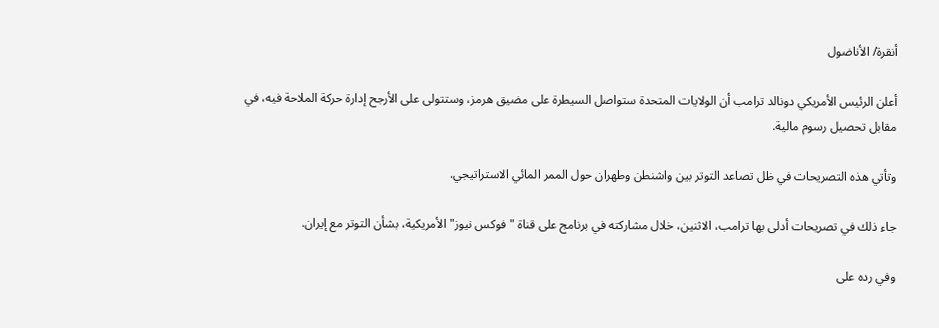أنقرة/ الأناضول

أعلن الرئيس الأمريكي دونالد ترامب أن الولايات المتحدة ستواصل السيطرة على مضيق هرمز، وستتولى على الأرجح إدارة حركة الملاحة فيه، في مقابل تحصيل رسوم مالية.

وتأتي هذه التصريحات في ظل تصاعد التوتر بين واشنطن وطهران حول الممر المائي الاستراتيجي.

جاء ذلك في تصريحات أدلى بها ترامب، الاثنين، خلال مشاركته في برنامج على قناة "فوكس نيوز" الأمريكية، بشأن التوتر مع إيران.

وفي رده على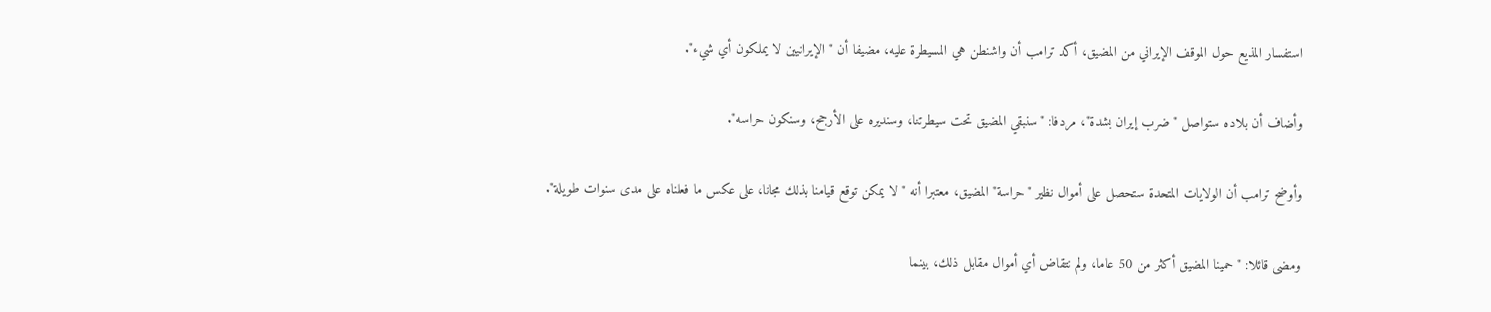استفسار المذيع حول الموقف الإيراني من المضيق، أكد ترامب أن واشنطن هي المسيطرة عليه، مضيفا أن "الإيرانيين لا يملكون أي شيء".

وأضاف أن بلاده ستواصل "ضرب إيران بشدة"، مردفا: "سنبقي المضيق تحت سيطرتنا، وسنديره على الأرجح، وسنكون حراسه".

وأوضح ترامب أن الولايات المتحدة ستحصل على أموال نظير "حراسة" المضيق، معتبرا أنه "لا يمكن توقع قيامنا بذلك مجانا، على عكس ما فعلناه على مدى سنوات طويلة".

ومضى قائلا: "حمينا المضيق أكثر من 50 عاما، ولم نتقاض أي أموال مقابل ذلك، بينما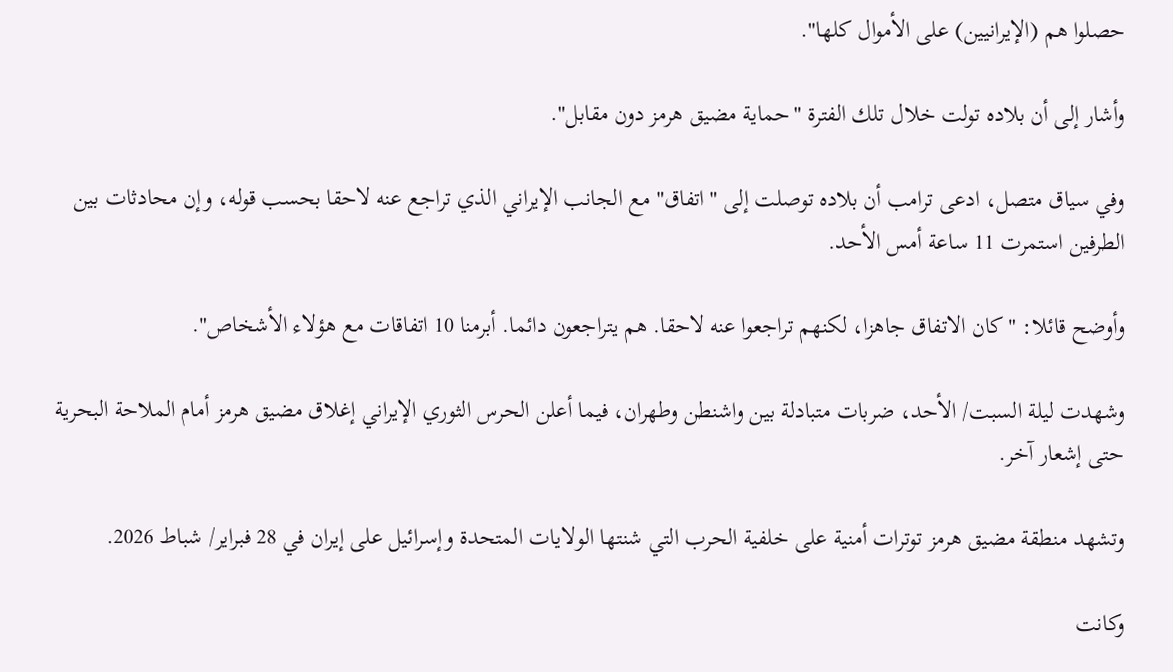حصلوا هم (الإيرانيين) على الأموال كلها".

وأشار إلى أن بلاده تولت خلال تلك الفترة "حماية مضيق هرمز دون مقابل".

وفي سياق متصل، ادعى ترامب أن بلاده توصلت إلى "اتفاق" مع الجانب الإيراني الذي تراجع عنه لاحقا بحسب قوله، وإن محادثات بين الطرفين استمرت 11 ساعة أمس الأحد.

وأوضح قائلا: "كان الاتفاق جاهزا، لكنهم تراجعوا عنه لاحقا. هم يتراجعون دائما. أبرمنا 10 اتفاقات مع هؤلاء الأشخاص".

وشهدت ليلة السبت/ الأحد، ضربات متبادلة بين واشنطن وطهران، فيما أعلن الحرس الثوري الإيراني إغلاق مضيق هرمز أمام الملاحة البحرية حتى إشعار آخر.

وتشهد منطقة مضيق هرمز توترات أمنية على خلفية الحرب التي شنتها الولايات المتحدة وإسرائيل على إيران في 28 فبراير/ شباط 2026.

وكانت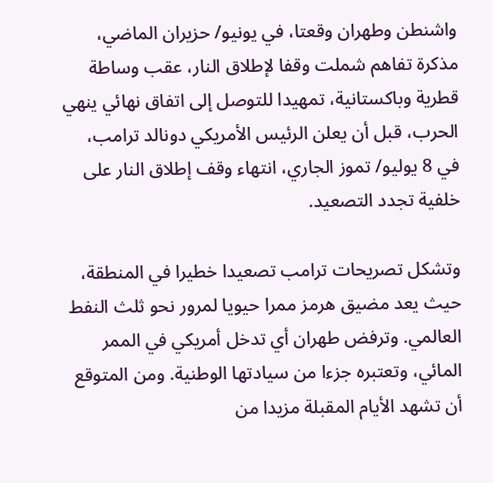واشنطن وطهران وقعتا، في يونيو/ حزيران الماضي، مذكرة تفاهم شملت وقفا لإطلاق النار، عقب وساطة قطرية وباكستانية، تمهيدا للتوصل إلى اتفاق نهائي ينهي الحرب، قبل أن يعلن الرئيس الأمريكي دونالد ترامب، في 8 يوليو/ تموز الجاري، انتهاء وقف إطلاق النار على خلفية تجدد التصعيد.

وتشكل تصريحات ترامب تصعيدا خطيرا في المنطقة، حيث يعد مضيق هرمز ممرا حيويا لمرور نحو ثلث النفط العالمي. وترفض طهران أي تدخل أمريكي في الممر المائي، وتعتبره جزءا من سيادتها الوطنية. ومن المتوقع أن تشهد الأيام المقبلة مزيدا من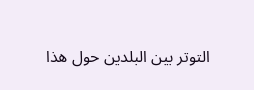التوتر بين البلدين حول هذا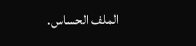الملف الحساس.